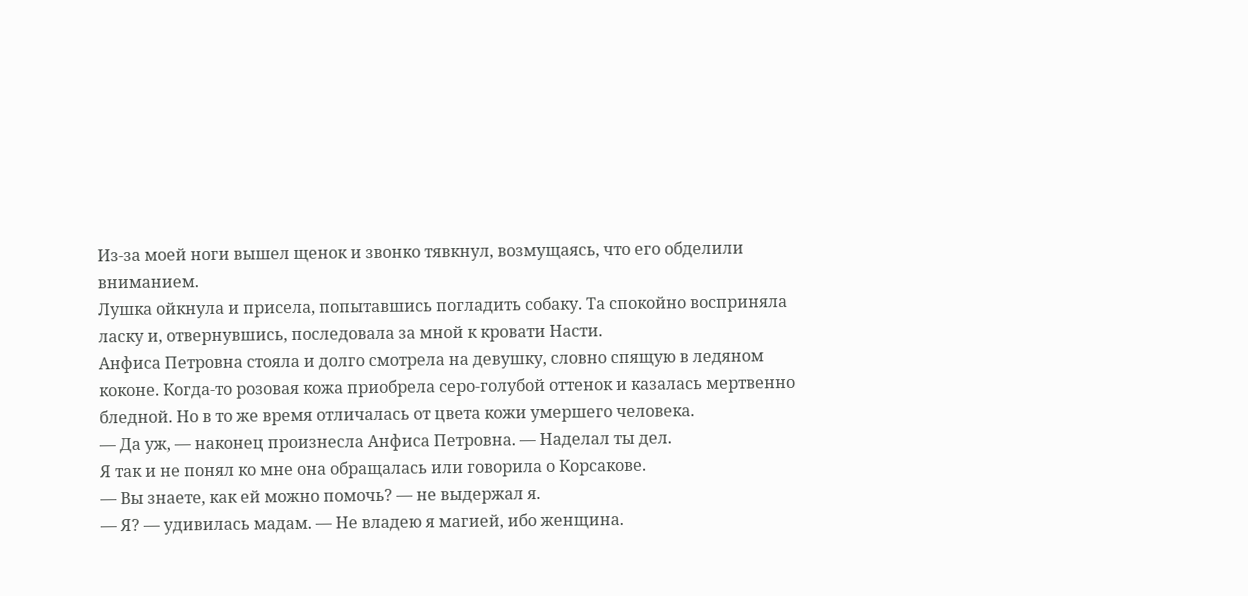Из-за моей ноги вышел щенок и звонко тявкнул, возмущаясь, что его обделили вниманием.
Лушка ойкнула и присела, попытавшись погладить собаку. Та спокойно восприняла ласку и, отвернувшись, последовала за мной к кровати Насти.
Анфиса Петровна стояла и долго смотрела на девушку, словно спящую в ледяном коконе. Когда-то розовая кожа приобрела серо-голубой оттенок и казалась мертвенно бледной. Но в то же время отличалась от цвета кожи умершего человека.
— Да уж, — наконец произнесла Анфиса Петровна. — Наделал ты дел.
Я так и не понял ко мне она обращалась или говорила о Корсакове.
— Вы знаете, как ей можно помочь? — не выдержал я.
— Я? — удивилась мадам. — Не владею я магией, ибо женщина.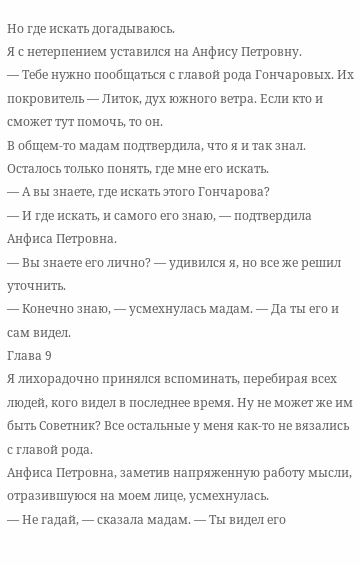Но где искать догадываюсь.
Я с нетерпением уставился на Анфису Петровну.
— Тебе нужно пообщаться с главой рода Гончаровых. Их покровитель — Литок, дух южного ветра. Если кто и сможет тут помочь, то он.
В общем-то мадам подтвердила, что я и так знал. Осталось только понять, где мне его искать.
— А вы знаете, где искать этого Гончарова?
— И где искать, и самого его знаю, — подтвердила Анфиса Петровна.
— Вы знаете его лично? — удивился я, но все же решил уточнить.
— Конечно знаю, — усмехнулась мадам. — Да ты его и сам видел.
Глава 9
Я лихорадочно принялся вспоминать, перебирая всех людей, кого видел в последнее время. Ну не может же им быть Советник? Все остальные у меня как-то не вязались с главой рода.
Анфиса Петровна, заметив напряженную работу мысли, отразившуюся на моем лице, усмехнулась.
— Не гадай, — сказала мадам. — Ты видел его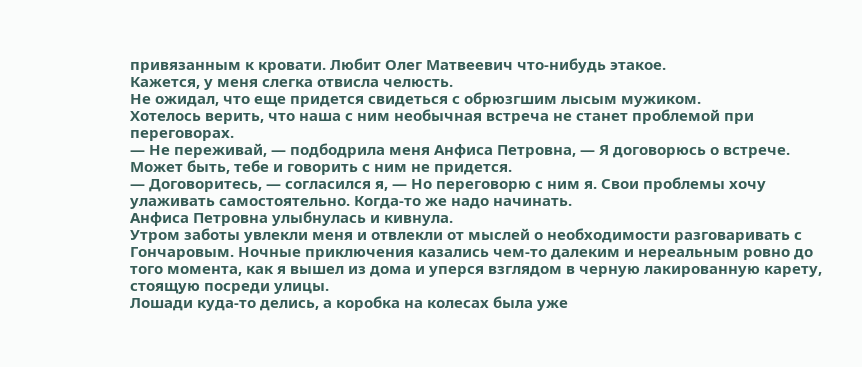привязанным к кровати. Любит Олег Матвеевич что-нибудь этакое.
Кажется, у меня слегка отвисла челюсть.
Не ожидал, что еще придется свидеться с обрюзгшим лысым мужиком.
Хотелось верить, что наша с ним необычная встреча не станет проблемой при переговорах.
— Не переживай, — подбодрила меня Анфиса Петровна, — Я договорюсь о встрече. Может быть, тебе и говорить с ним не придется.
— Договоритесь, — согласился я, — Но переговорю с ним я. Свои проблемы хочу улаживать самостоятельно. Когда-то же надо начинать.
Анфиса Петровна улыбнулась и кивнула.
Утром заботы увлекли меня и отвлекли от мыслей о необходимости разговаривать с Гончаровым. Ночные приключения казались чем-то далеким и нереальным ровно до того момента, как я вышел из дома и уперся взглядом в черную лакированную карету, стоящую посреди улицы.
Лошади куда-то делись, а коробка на колесах была уже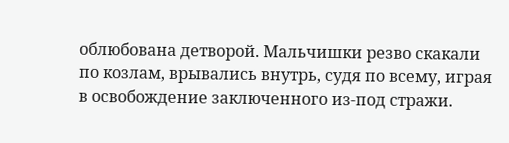облюбована детворой. Мальчишки резво скакали по козлам, врывались внутрь, судя по всему, играя в освобождение заключенного из-под стражи.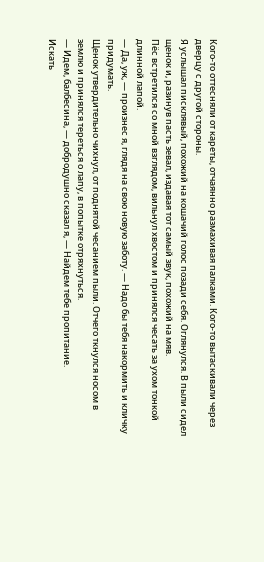Кого-то оттесняли от кареты, отчаянно размахивая палками. Кого-то вытаскивали через дверцу с другой стороны.
Я услышал писклявый, похожий на кошачий голос позади себя. Оглянулся. В пыли сидел щенок и, разинув пасть зевал, издавая тот самый звук, похожий на мяв.
Пёс встретился со мной взглядом, вильнул хвостом и принялся чесать за ухом тонкой длинной лапой.
— Да, уж, — произнес я, глядя на свою новую заботу. — Надо бы тебя накормить и кличку придумать.
Щенок утвердительно чихнул, от поднятой чесанием пыли. Отчего ткнулся носом в землю и принялся тереться о лапу, в попытке отряхнуться.
— Идем, балбесина, — добродушно сказал я, — Найдем тебе пропитание.
Искать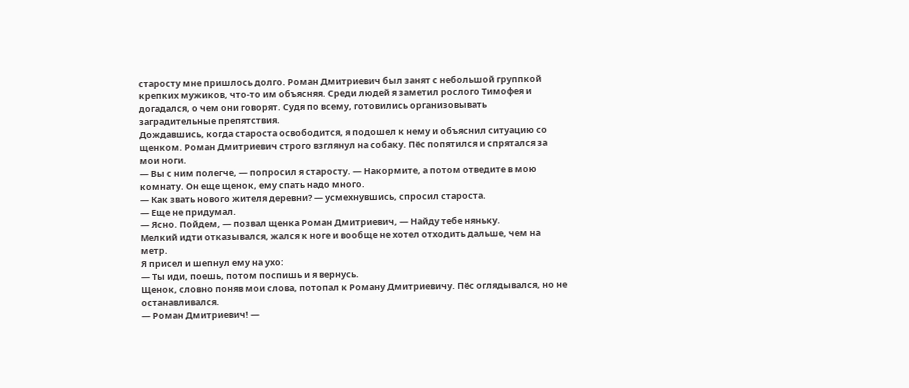старосту мне пришлось долго. Роман Дмитриевич был занят с небольшой группкой крепких мужиков, что-то им объясняя. Среди людей я заметил рослого Тимофея и догадался, о чем они говорят. Судя по всему, готовились организовывать заградительные препятствия.
Дождавшись, когда староста освободится, я подошел к нему и объяснил ситуацию со щенком. Роман Дмитриевич строго взглянул на собаку. Пёс попятился и спрятался за мои ноги.
— Вы с ним полегче, — попросил я старосту. — Накормите, а потом отведите в мою комнату. Он еще щенок, ему спать надо много.
— Как звать нового жителя деревни? — усмехнувшись, спросил староста.
— Еще не придумал.
— Ясно. Пойдем, — позвал щенка Роман Дмитриевич, — Найду тебе няньку.
Мелкий идти отказывался, жался к ноге и вообще не хотел отходить дальше, чем на метр.
Я присел и шепнул ему на ухо:
— Ты иди, поешь, потом поспишь и я вернусь.
Щенок, словно поняв мои слова, потопал к Роману Дмитриевичу. Пёс оглядывался, но не останавливался.
— Роман Дмитриевич! —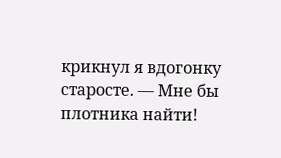крикнул я вдогонку старосте. — Мне бы плотника найти!